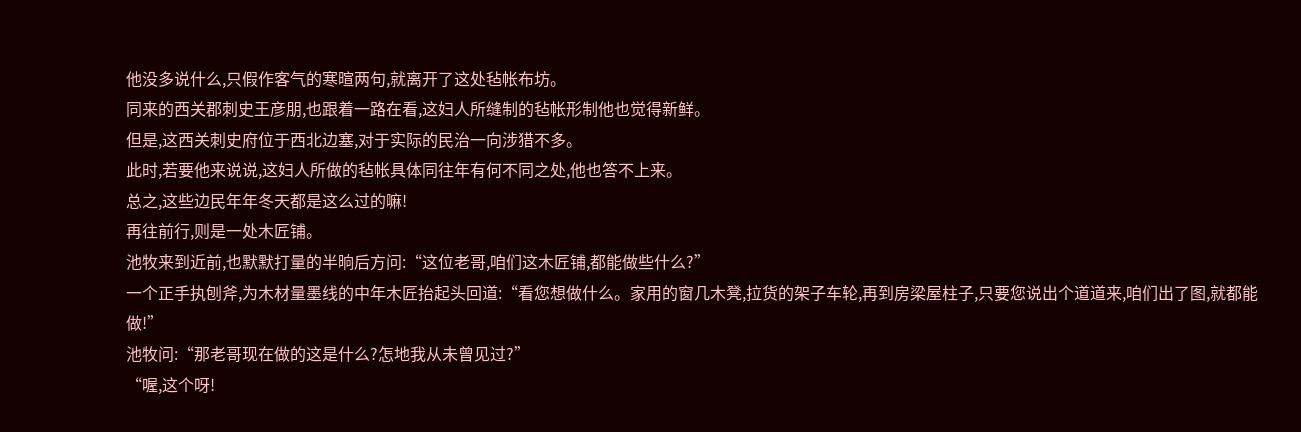他没多说什么,只假作客气的寒暄两句,就离开了这处毡帐布坊。
同来的西关郡刺史王彦朋,也跟着一路在看,这妇人所缝制的毡帐形制他也觉得新鲜。
但是,这西关刺史府位于西北边塞,对于实际的民治一向涉猎不多。
此时,若要他来说说,这妇人所做的毡帐具体同往年有何不同之处,他也答不上来。
总之,这些边民年年冬天都是这么过的嘛!
再往前行,则是一处木匠铺。
池牧来到近前,也默默打量的半晌后方问:“这位老哥,咱们这木匠铺,都能做些什么?”
一个正手执刨斧,为木材量墨线的中年木匠抬起头回道:“看您想做什么。家用的窗几木凳,拉货的架子车轮,再到房梁屋柱子,只要您说出个道道来,咱们出了图,就都能做!”
池牧问:“那老哥现在做的这是什么?怎地我从未曾见过?”
“喔,这个呀!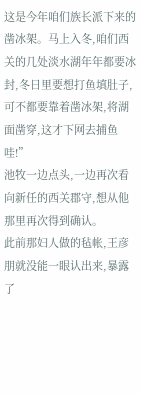这是今年咱们族长派下来的凿冰架。马上入冬,咱们西关的几处淡水湖年年都要冰封,冬日里要想打鱼填肚子,可不都要靠着凿冰架,将湖面凿穿,这才下网去捕鱼哇!”
池牧一边点头,一边再次看向新任的西关郡守,想从他那里再次得到确认。
此前那妇人做的毡帐,王彦朋就没能一眼认出来,暴露了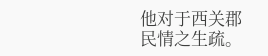他对于西关郡民情之生疏。